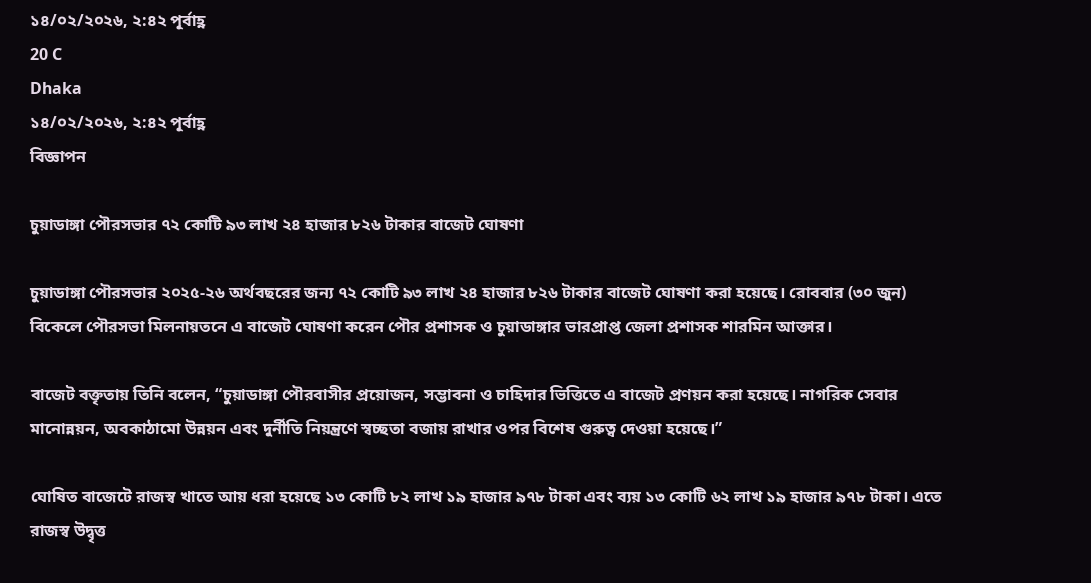১৪/০২/২০২৬, ২:৪২ পূর্বাহ্ণ
20 C
Dhaka
১৪/০২/২০২৬, ২:৪২ পূর্বাহ্ণ
বিজ্ঞাপন

চুয়াডাঙ্গা পৌরসভার ৭২ কোটি ৯৩ লাখ ২৪ হাজার ৮২৬ টাকার বাজেট ঘোষণা

চুয়াডাঙ্গা পৌরসভার ২০২৫-২৬ অর্থবছরের জন্য ৭২ কোটি ৯৩ লাখ ২৪ হাজার ৮২৬ টাকার বাজেট ঘোষণা করা হয়েছে। রোববার (৩০ জুন) বিকেলে পৌরসভা মিলনায়তনে এ বাজেট ঘোষণা করেন পৌর প্রশাসক ও চুয়াডাঙ্গার ভারপ্রাপ্ত জেলা প্রশাসক শারমিন আক্তার।

বাজেট বক্তৃতায় তিনি বলেন, “চুয়াডাঙ্গা পৌরবাসীর প্রয়োজন, সম্ভাবনা ও চাহিদার ভিত্তিতে এ বাজেট প্রণয়ন করা হয়েছে। নাগরিক সেবার মানোন্নয়ন, অবকাঠামো উন্নয়ন এবং দুর্নীতি নিয়ন্ত্রণে স্বচ্ছতা বজায় রাখার ওপর বিশেষ গুরুত্ব দেওয়া হয়েছে।”

ঘোষিত বাজেটে রাজস্ব খাতে আয় ধরা হয়েছে ১৩ কোটি ৮২ লাখ ১৯ হাজার ৯৭৮ টাকা এবং ব্যয় ১৩ কোটি ৬২ লাখ ১৯ হাজার ৯৭৮ টাকা। এতে রাজস্ব উদ্বৃত্ত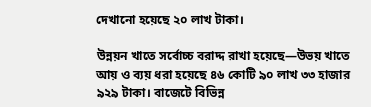দেখানো হয়েছে ২০ লাখ টাকা।

উন্নয়ন খাতে সর্বোচ্চ বরাদ্দ রাখা হয়েছে—উভয় খাতে আয় ও ব্যয় ধরা হয়েছে ৪৬ কোটি ৯০ লাখ ৩৩ হাজার ৯২৯ টাকা। বাজেটে বিভিন্ন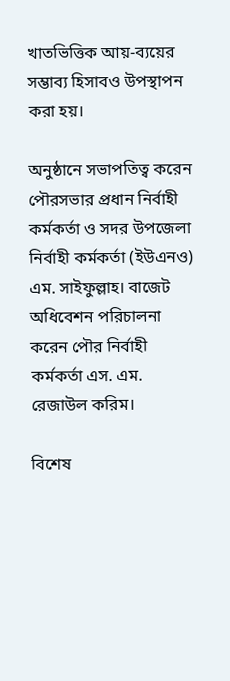খাতভিত্তিক আয়-ব্যয়ের সম্ভাব্য হিসাবও উপস্থাপন করা হয়।

অনুষ্ঠানে সভাপতিত্ব করেন পৌরসভার প্রধান নির্বাহী কর্মকর্তা ও সদর উপজেলা নির্বাহী কর্মকর্তা (ইউএনও) এম. সাইফুল্লাহ। বাজেট অধিবেশন পরিচালনা করেন পৌর নির্বাহী কর্মকর্তা এস. এম. রেজাউল করিম।

বিশেষ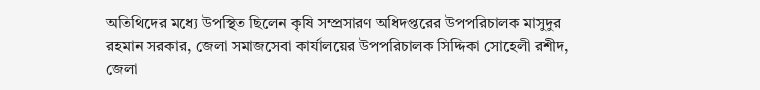অতিথিদের মধ্যে উপস্থিত ছিলেন কৃষি সম্প্রসারণ অধিদপ্তরের উপপরিচালক মাসুদুর রহমান সরকার, জেলা সমাজসেবা কার্যালয়ের উপপরিচালক সিদ্দিকা সোহেলী রশীদ, জেলা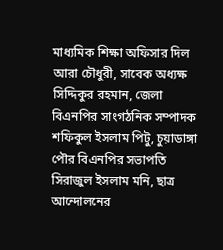মাধ্যমিক শিক্ষা অফিসার দিল আরা চৌধুরী, সাবেক অধ্যক্ষ সিদ্দিকুর রহমান, জেলা বিএনপির সাংগঠনিক সম্পাদক শফিকুল ইসলাম পিটু, চুয়াডাঙ্গা পৌর বিএনপির সভাপতি সিরাজুল ইসলাম মনি, ছাত্র আন্দোলনের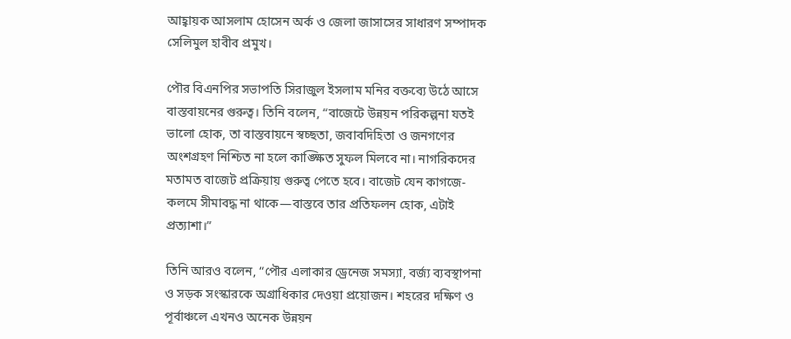আহ্বায়ক আসলাম হোসেন অর্ক ও জেলা জাসাসের সাধারণ সম্পাদক সেলিমুল হাবীব প্রমুখ।

পৌর বিএনপির সভাপতি সিরাজুল ইসলাম মনির বক্তব্যে উঠে আসে বাস্তবায়নের গুরুত্ব। তিনি বলেন, “বাজেটে উন্নয়ন পরিকল্পনা যতই ভালো হোক, তা বাস্তবায়নে স্বচ্ছতা, জবাবদিহিতা ও জনগণের অংশগ্রহণ নিশ্চিত না হলে কাঙ্ক্ষিত সুফল মিলবে না। নাগরিকদের মতামত বাজেট প্রক্রিয়ায় গুরুত্ব পেতে হবে। বাজেট যেন কাগজে-কলমে সীমাবদ্ধ না থাকে—বাস্তবে তার প্রতিফলন হোক, এটাই প্রত্যাশা।”

তিনি আরও বলেন, “পৌর এলাকার ড্রেনেজ সমস্যা, বর্জ্য ব্যবস্থাপনা ও সড়ক সংস্কারকে অগ্রাধিকার দেওয়া প্রয়োজন। শহরের দক্ষিণ ও পূর্বাঞ্চলে এখনও অনেক উন্নয়ন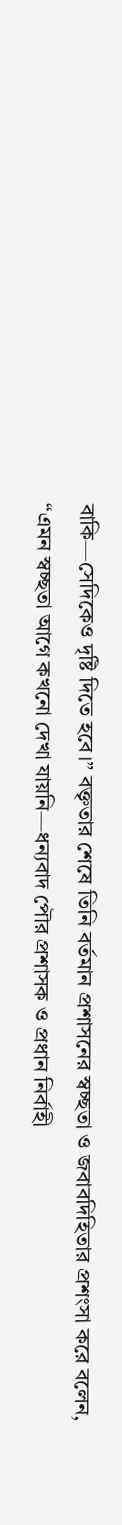বাকি—সেদিকেও দৃষ্টি দিতে হবে।” বক্তৃতার শেষে তিনি বর্তমান প্রশাসনের স্বচ্ছতা ও জবাবদিহিতার প্রশংসা করে বলেন, “এমন স্বচ্ছতা আগে কখনো দেখা যায়নি—ধন্যবাদ পৌর প্রশাসক ও প্রধান নির্বাহী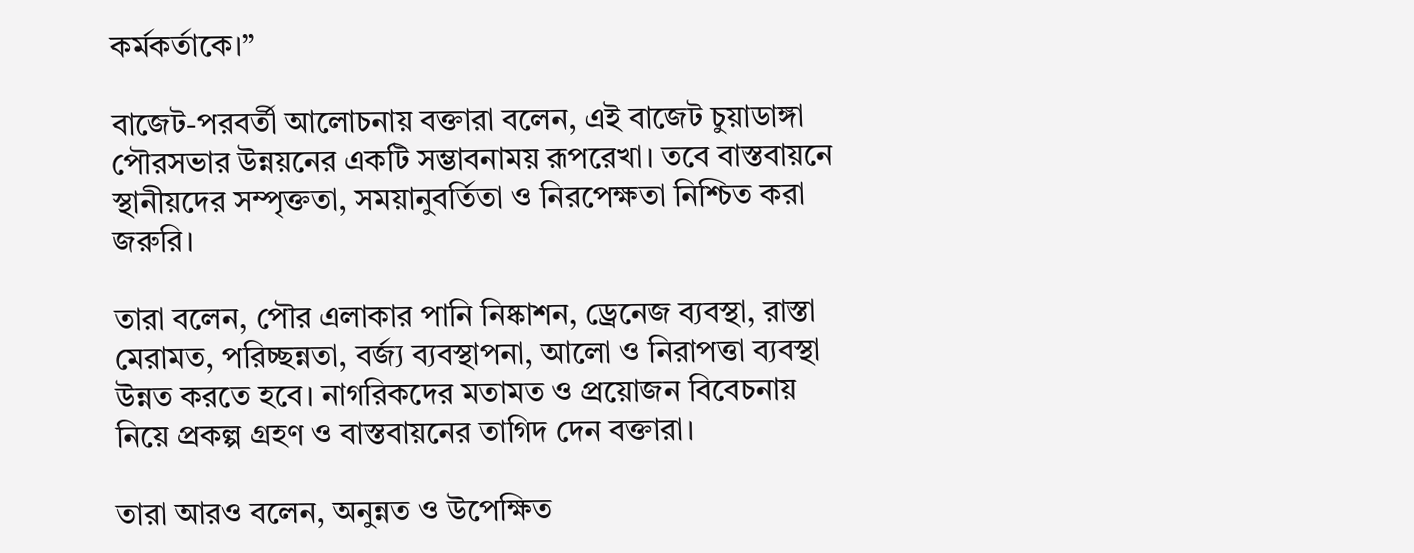কর্মকর্তাকে।”

বাজেট-পরবর্তী আলোচনায় বক্তারা বলেন, এই বাজেট চুয়াডাঙ্গা পৌরসভার উন্নয়নের একটি সম্ভাবনাময় রূপরেখা। তবে বাস্তবায়নে স্থানীয়দের সম্পৃক্ততা, সময়ানুবর্তিতা ও নিরপেক্ষতা নিশ্চিত করা জরুরি।

তারা বলেন, পৌর এলাকার পানি নিষ্কাশন, ড্রেনেজ ব্যবস্থা, রাস্তা মেরামত, পরিচ্ছন্নতা, বর্জ্য ব্যবস্থাপনা, আলো ও নিরাপত্তা ব্যবস্থা উন্নত করতে হবে। নাগরিকদের মতামত ও প্রয়োজন বিবেচনায় নিয়ে প্রকল্প গ্রহণ ও বাস্তবায়নের তাগিদ দেন বক্তারা।

তারা আরও বলেন, অনুন্নত ও উপেক্ষিত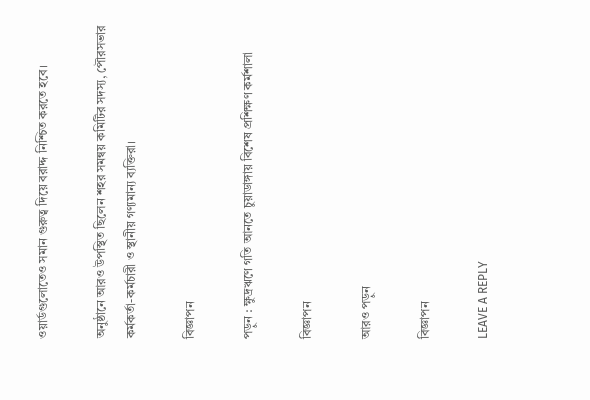ওয়ার্ডগুলোতেও সমান গুরুত্ব দিয়ে বরাদ্দ নিশ্চিত করতে হবে।

অনুষ্ঠানে আরও উপস্থিত ছিলেন শহর সমন্বয় কমিটির সদস্য, পৌরসভার কর্মকর্তা-কর্মচারী ও স্থানীয় গণ্যমান্য ব্যক্তিরা।

বিজ্ঞাপন

পড়ুন : ক্ষুদ্রঋণে গতি আনতে চুয়াডাঙ্গায় বিশেষ প্রশিক্ষণ কর্মশালা

বিজ্ঞাপন

আরও পড়ুন

বিজ্ঞাপন

LEAVE A REPLY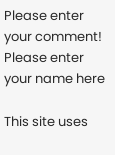Please enter your comment!
Please enter your name here

This site uses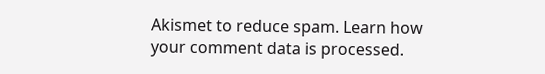Akismet to reduce spam. Learn how your comment data is processed.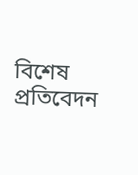বিশেষ প্রতিবেদন